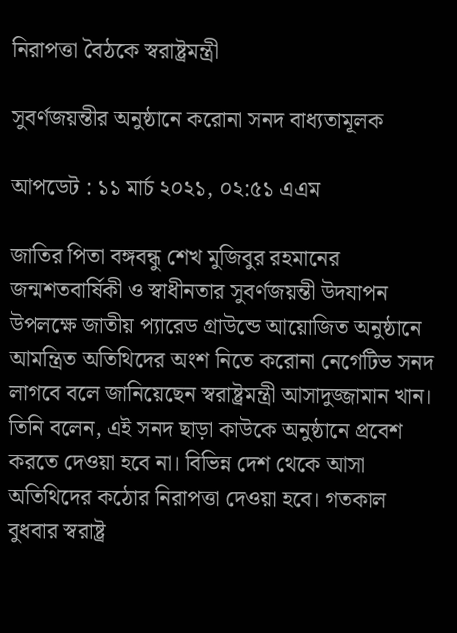নিরাপত্তা বৈঠকে স্বরাষ্ট্রমন্ত্রী

সুবর্ণজয়ন্তীর অনুষ্ঠানে করোনা সনদ বাধ্যতামূলক

আপডেট : ১১ মার্চ ২০২১, ০২:৫১ এএম

জাতির পিতা বঙ্গবন্ধু শেখ মুজিবুর রহমানের জন্মশতবার্ষিকী ও স্বাধীনতার সুবর্ণজয়ন্তী উদযাপন উপলক্ষে জাতীয় প্যারেড গ্রাউন্ডে আয়োজিত অনুষ্ঠানে আমন্ত্রিত অতিথিদের অংশ নিতে করোনা নেগেটিভ সনদ লাগবে বলে জানিয়েছেন স্বরাষ্ট্রমন্ত্রী আসাদুজ্জামান খান। তিনি বলেন, এই সনদ ছাড়া কাউকে অনুষ্ঠানে প্রবেশ করতে দেওয়া হবে না। বিভিন্ন দেশ থেকে আসা অতিথিদের কঠোর নিরাপত্তা দেওয়া হবে। গতকাল বুধবার স্বরাষ্ট্র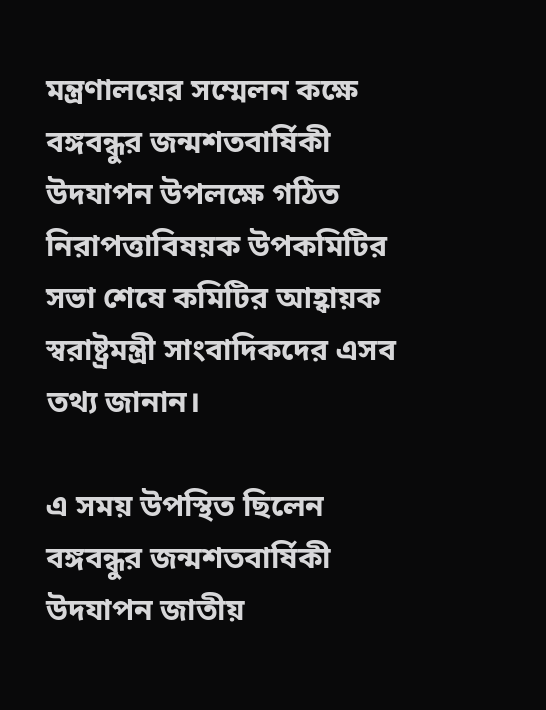মন্ত্রণালয়ের সম্মেলন কক্ষে বঙ্গবন্ধুর জন্মশতবার্ষিকী উদযাপন উপলক্ষে গঠিত নিরাপত্তাবিষয়ক উপকমিটির সভা শেষে কমিটির আহ্বায়ক স্বরাষ্ট্রমন্ত্রী সাংবাদিকদের এসব তথ্য জানান।

এ সময় উপস্থিত ছিলেন বঙ্গবন্ধুর জন্মশতবার্ষিকী উদযাপন জাতীয়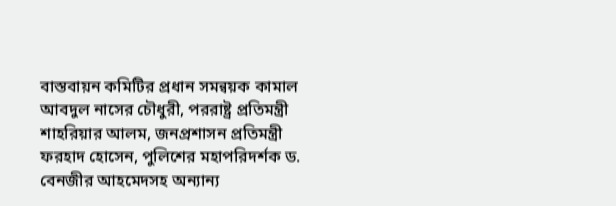বাস্তবায়ন কমিটির প্রধান সমন্বয়ক কামাল আবদুল নাসের চৌধুরী, পররাষ্ট্র প্রতিমন্ত্রী শাহরিয়ার আলম, জনপ্রশাসন প্রতিমন্ত্রী ফরহাদ হোসেন, পুলিশের মহাপরিদর্শক ড. বেনজীর আহমেদসহ অন্যান্য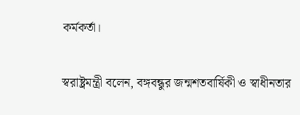কর্মকর্তা।

স্বরাষ্ট্রমন্ত্রী বলেন, বঙ্গবন্ধুর জন্মশতবার্ষিকী ও স্বাধীনতার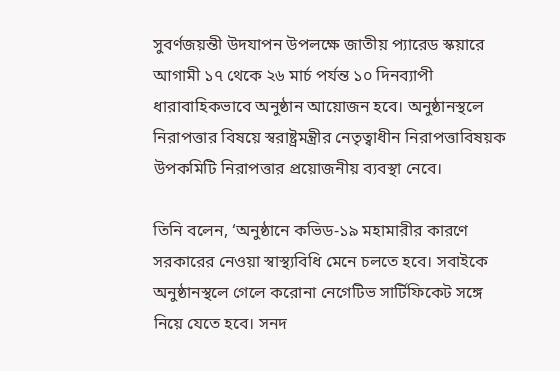সুবর্ণজয়ন্তী উদযাপন উপলক্ষে জাতীয় প্যারেড স্কয়ারে আগামী ১৭ থেকে ২৬ মার্চ পর্যন্ত ১০ দিনব্যাপী ধারাবাহিকভাবে অনুষ্ঠান আয়োজন হবে। অনুষ্ঠানস্থলে নিরাপত্তার বিষয়ে স্বরাষ্ট্রমন্ত্রীর নেতৃত্বাধীন নিরাপত্তাবিষয়ক উপকমিটি নিরাপত্তার প্রয়োজনীয় ব্যবস্থা নেবে।

তিনি বলেন, ‘অনুষ্ঠানে কভিড-১৯ মহামারীর কারণে সরকারের নেওয়া স্বাস্থ্যবিধি মেনে চলতে হবে। সবাইকে অনুষ্ঠানস্থলে গেলে করোনা নেগেটিভ সার্টিফিকেট সঙ্গে নিয়ে যেতে হবে। সনদ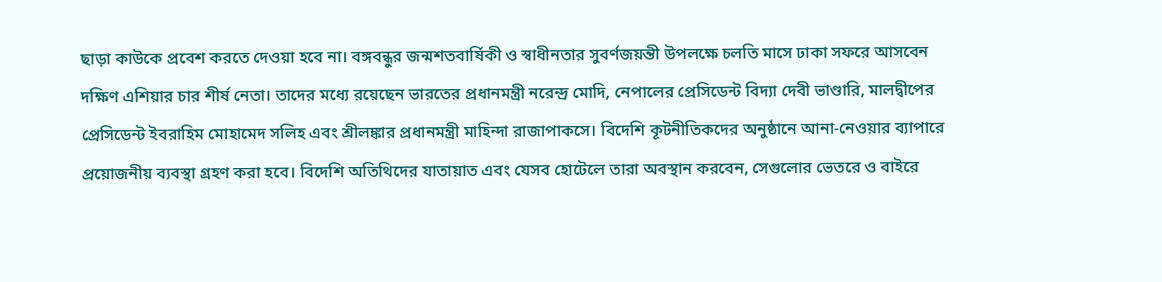ছাড়া কাউকে প্রবেশ করতে দেওয়া হবে না। বঙ্গবন্ধুর জন্মশতবার্ষিকী ও স্বাধীনতার সুবর্ণজয়ন্তী উপলক্ষে চলতি মাসে ঢাকা সফরে আসবেন দক্ষিণ এশিয়ার চার শীর্ষ নেতা। তাদের মধ্যে রয়েছেন ভারতের প্রধানমন্ত্রী নরেন্দ্র মোদি, নেপালের প্রেসিডেন্ট বিদ্যা দেবী ভাণ্ডারি, মালদ্বীপের প্রেসিডেন্ট ইবরাহিম মোহামেদ সলিহ এবং শ্রীলঙ্কার প্রধানমন্ত্রী মাহিন্দা রাজাপাকসে। বিদেশি কূটনীতিকদের অনুষ্ঠানে আনা-নেওয়ার ব্যাপারে প্রয়োজনীয় ব্যবস্থা গ্রহণ করা হবে। বিদেশি অতিথিদের যাতায়াত এবং যেসব হোটেলে তারা অবস্থান করবেন, সেগুলোর ভেতরে ও বাইরে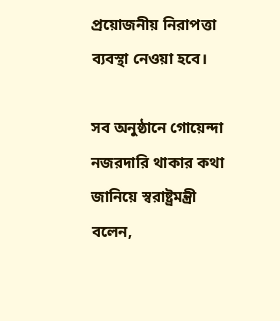প্রয়োজনীয় নিরাপত্তা ব্যবস্থা নেওয়া হবে।

সব অনুষ্ঠানে গোয়েন্দা নজরদারি থাকার কথা জানিয়ে স্বরাষ্ট্রমন্ত্রী বলেন,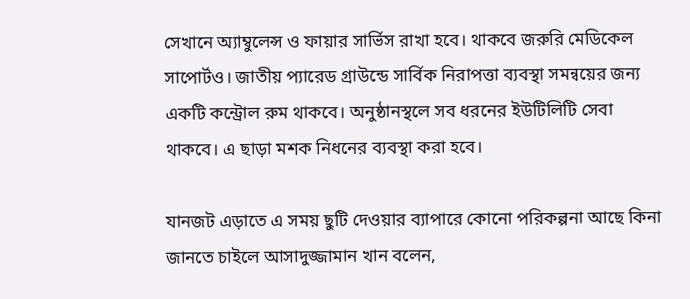সেখানে অ্যাম্বুলেন্স ও ফায়ার সার্ভিস রাখা হবে। থাকবে জরুরি মেডিকেল সাপোর্টও। জাতীয় প্যারেড গ্রাউন্ডে সার্বিক নিরাপত্তা ব্যবস্থা সমন্বয়ের জন্য একটি কন্ট্রোল রুম থাকবে। অনুষ্ঠানস্থলে সব ধরনের ইউটিলিটি সেবা থাকবে। এ ছাড়া মশক নিধনের ব্যবস্থা করা হবে।

যানজট এড়াতে এ সময় ছুটি দেওয়ার ব্যাপারে কোনো পরিকল্পনা আছে কিনা জানতে চাইলে আসাদুজ্জামান খান বলেন,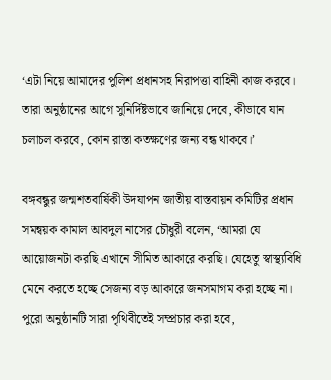‘এটা নিয়ে আমাদের পুলিশ প্রধানসহ নিরাপত্তা বাহিনী কাজ করবে। তারা অনুষ্ঠানের আগে সুনির্দিষ্টভাবে জানিয়ে দেবে, কীভাবে যান চলাচল করবে, কোন রাস্তা কতক্ষণের জন্য বন্ধ থাকবে।’

বঙ্গবন্ধুর জন্মশতবার্ষিকী উদযাপন জাতীয় বাস্তবায়ন কমিটির প্রধান সমন্বয়ক কামাল আবদুল নাসের চৌধুরী বলেন, ‘আমরা যে আয়োজনটা করছি এখানে সীমিত আকারে করছি। যেহেতু স্বাস্থ্যবিধি মেনে করতে হচ্ছে সেজন্য বড় আকারে জনসমাগম করা হচ্ছে না। পুরো অনুষ্ঠানটি সারা পৃথিবীতেই সম্প্রচার করা হবে,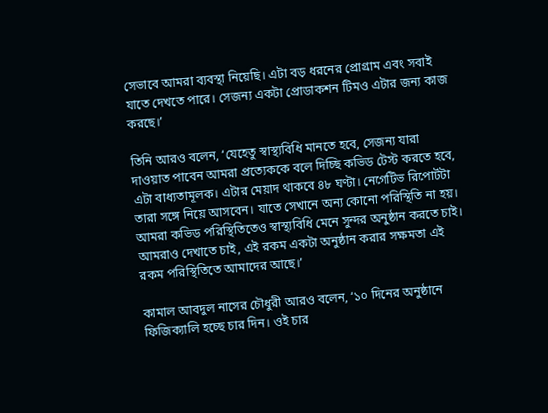সেভাবে আমরা ব্যবস্থা নিয়েছি। এটা বড় ধরনের প্রোগ্রাম এবং সবাই যাতে দেখতে পারে। সেজন্য একটা প্রোডাকশন টিমও এটার জন্য কাজ করছে।’

তিনি আরও বলেন, ‘যেহেতু স্বাস্থ্যবিধি মানতে হবে, সেজন্য যারা দাওয়াত পাবেন আমরা প্রত্যেককে বলে দিচ্ছি কভিড টেস্ট করতে হবে, এটা বাধ্যতামূলক। এটার মেয়াদ থাকবে ৪৮ ঘণ্টা। নেগেটিভ রিপোর্টটা তারা সঙ্গে নিয়ে আসবেন। যাতে সেখানে অন্য কোনো পরিস্থিতি না হয়। আমরা কভিড পরিস্থিতিতেও স্বাস্থ্যবিধি মেনে সুন্দর অনুষ্ঠান করতে চাই। আমরাও দেখাতে চাই, এই রকম একটা অনুষ্ঠান করার সক্ষমতা এই রকম পরিস্থিতিতে আমাদের আছে।’

কামাল আবদুল নাসের চৌধুরী আরও বলেন, ‘১০ দিনের অনুষ্ঠানে ফিজিক্যালি হচ্ছে চার দিন। ওই চার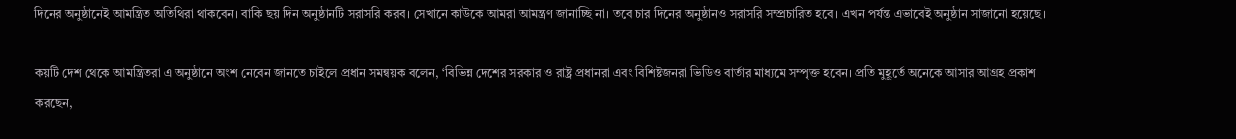দিনের অনুষ্ঠানেই আমন্ত্রিত অতিথিরা থাকবেন। বাকি ছয় দিন অনুষ্ঠানটি সরাসরি করব। সেখানে কাউকে আমরা আমন্ত্রণ জানাচ্ছি না। তবে চার দিনের অনুষ্ঠানও সরাসরি সম্প্রচারিত হবে। এখন পর্যন্ত এভাবেই অনুষ্ঠান সাজানো হয়েছে।

কয়টি দেশ থেকে আমন্ত্রিতরা এ অনুষ্ঠানে অংশ নেবেন জানতে চাইলে প্রধান সমন্বয়ক বলেন, ‘বিভিন্ন দেশের সরকার ও রাষ্ট্র প্রধানরা এবং বিশিষ্টজনরা ভিডিও বার্তার মাধ্যমে সম্পৃক্ত হবেন। প্রতি মুহূর্তে অনেকে আসার আগ্রহ প্রকাশ করছেন,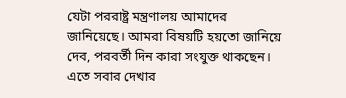যেটা পররাষ্ট্র মন্ত্রণালয় আমাদের জানিয়েছে। আমরা বিষয়টি হয়তো জানিয়ে দেব, পরবর্তী দিন কারা সংযুক্ত থাকছেন। এতে সবার দেখার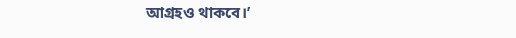আগ্রহও থাকবে।’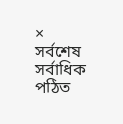×
সর্বশেষ সর্বাধিক পঠিত